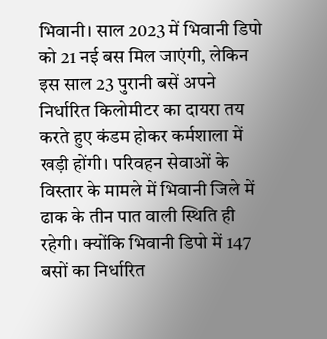भिवानी। साल 2023 में भिवानी डिपो को 21 नई बस मिल जाएंगी, लेकिन इस साल 23 पुरानी बसें अपने निर्धारित किलोमीटर का दायरा तय करते हुए कंडम होकर कर्मशाला में खड़ी होंगी। परिवहन सेवाओं के विस्तार के मामले में भिवानी जिले में ढाक के तीन पात वाली स्थिति ही रहेगी। क्योंकि भिवानी डिपो में 147 बसों का निर्धारित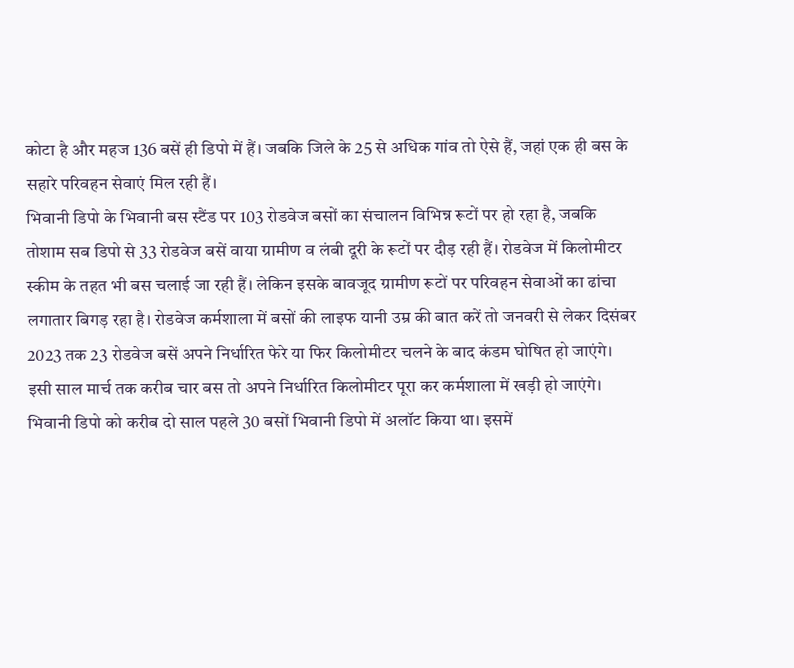कोटा है और महज 136 बसें ही डिपो में हैं। जबकि जिले के 25 से अधिक गांव तो ऐसे हैं, जहां एक ही बस के सहारे परिवहन सेवाएं मिल रही हैं।
भिवानी डिपो के भिवानी बस स्टैंड पर 103 रोडवेज बसों का संचालन विभिन्न रूटों पर हो रहा है, जबकि तोशाम सब डिपो से 33 रोडवेज बसें वाया ग्रामीण व लंबी दूरी के रूटों पर दौड़ रही हैं। रोडवेज में किलोमीटर स्कीम के तहत भी बस चलाई जा रही हैं। लेकिन इसके बावजूद ग्रामीण रूटों पर परिवहन सेवाओं का ढांचा लगातार बिगड़ रहा है। रोडवेज कर्मशाला में बसों की लाइफ यानी उम्र की बात करें तो जनवरी से लेकर दिसंबर 2023 तक 23 रोडवेज बसें अपने निर्धारित फेरे या फिर किलोमीटर चलने के बाद कंडम घोषित हो जाएंगे। इसी साल मार्च तक करीब चार बस तो अपने निर्धारित किलोमीटर पूरा कर कर्मशाला में खड़ी हो जाएंगे। भिवानी डिपो को करीब दो साल पहले 30 बसों भिवानी डिपो में अलॉट किया था। इसमें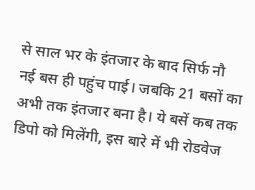से साल भर के इंतजार के बाद सिर्फ नौ नई बस ही पहुंच पाई। जबकि 21 बसों का अभी तक इंतजार बना है। ये बसें कब तक डिपो को मिलेंगी, इस बारे में भी रोडवेज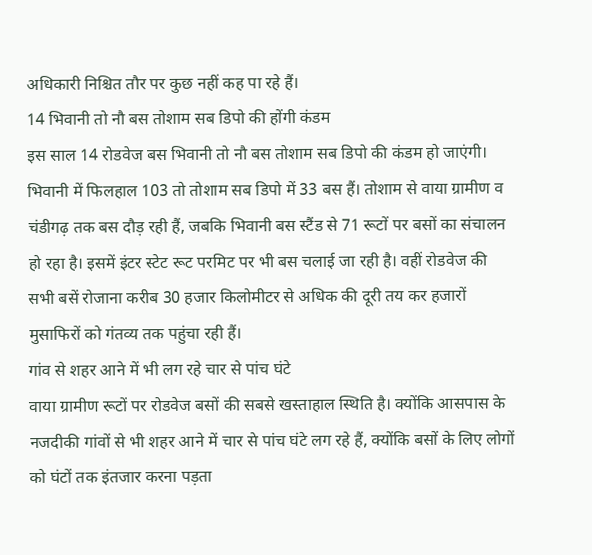अधिकारी निश्चित तौर पर कुछ नहीं कह पा रहे हैं।
14 भिवानी तो नौ बस तोशाम सब डिपो की होंगी कंडम
इस साल 14 रोडवेज बस भिवानी तो नौ बस तोशाम सब डिपो की कंडम हो जाएंगी। भिवानी में फिलहाल 103 तो तोशाम सब डिपो में 33 बस हैं। तोशाम से वाया ग्रामीण व चंडीगढ़ तक बस दौड़ रही हैं, जबकि भिवानी बस स्टैंड से 71 रूटों पर बसों का संचालन हो रहा है। इसमें इंटर स्टेट रूट परमिट पर भी बस चलाई जा रही है। वहीं रोडवेज की सभी बसें रोजाना करीब 30 हजार किलोमीटर से अधिक की दूरी तय कर हजारों मुसाफिरों को गंतव्य तक पहुंचा रही हैं।
गांव से शहर आने में भी लग रहे चार से पांच घंटे
वाया ग्रामीण रूटों पर रोडवेज बसों की सबसे खस्ताहाल स्थिति है। क्योंकि आसपास के नजदीकी गांवों से भी शहर आने में चार से पांच घंटे लग रहे हैं, क्योंकि बसों के लिए लोगों को घंटों तक इंतजार करना पड़ता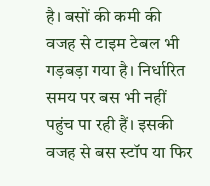है। बसों की कमी की वजह से टाइम टेबल भी गड़बड़ा गया है। निर्धारित समय पर बस भी नहीं पहुंच पा रही हैं। इसकी वजह से बस स्टॉप या फिर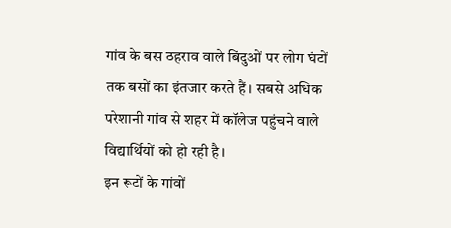गांव के बस ठहराव वाले बिंदुओं पर लोग घंटों तक बसों का इंतजार करते हैं। सबसे अधिक परेशानी गांव से शहर में कॉलेज पहुंचने वाले विद्यार्थियों को हो रही है।
इन रूटों के गांवों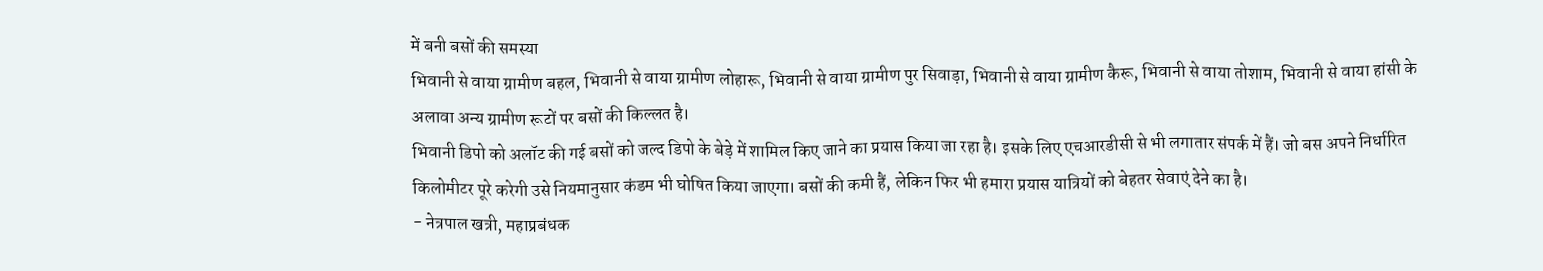में बनी बसों की समस्या
भिवानी से वाया ग्रामीण बहल, भिवानी से वाया ग्रामीण लोहारू, भिवानी से वाया ग्रामीण पुर सिवाड़ा, भिवानी से वाया ग्रामीण कैरू, भिवानी से वाया तोशाम, भिवानी से वाया हांसी के अलावा अन्य ग्रामीण रूटों पर बसों की किल्लत है।
भिवानी डिपो को अलॉट की गई बसों को जल्द डिपो के बेड़े में शामिल किए जाने का प्रयास किया जा रहा है। इसके लिए एचआरडीसी से भी लगातार संपर्क में हैं। जो बस अपने निर्धारित किलोमीटर पूरे करेगी उसे नियमानुसार कंडम भी घोषित किया जाएगा। बसों की कमी हैं, लेकिन फिर भी हमारा प्रयास यात्रियों को बेहतर सेवाएं देने का है।
- नेत्रपाल खत्री, महाप्रबंधक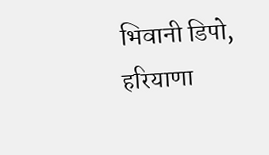भिवानी डिपो, हरियाणा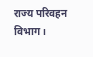राज्य परिवहन विभाग।